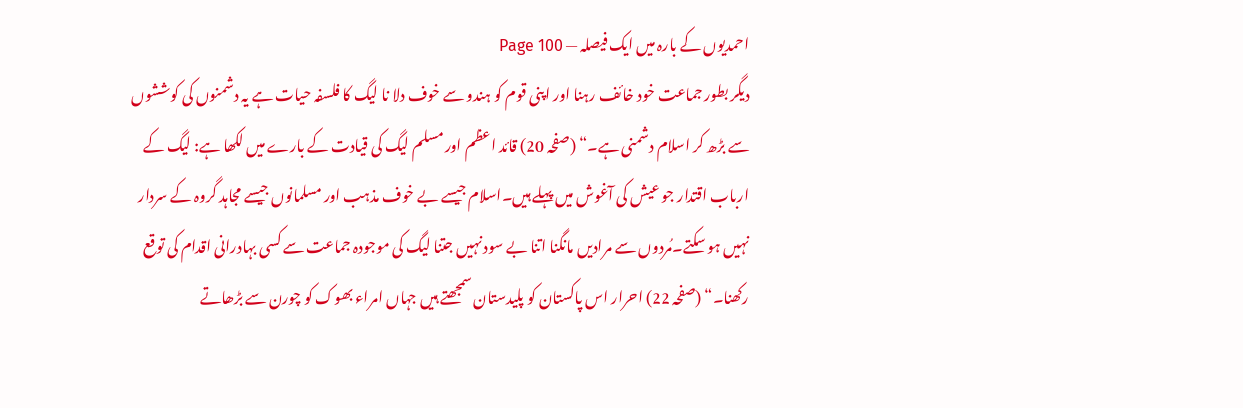احمدیوں کے بارہ میں ایک فیصلہ — Page 100
دیگر بطور جماعت خود خائف رہنا اور اپنی قوم کو ہندو سے خوف دلا نا لیگ کا فلسفہ حیات ہے یہ دشمنوں کی کوششوں سے بڑھ کر اسلام دشمنی ہے۔“ (صفحہ 20) قائد اعظم اور مسلم لیگ کی قیادت کے بارے میں لکھا ہے: لیگ کے ارباب اقتدار جو عیش کی آغوش میں پہلے ہیں۔اسلام جیسے بے خوف مذہب اور مسلمانوں جیسے مجاہد گروہ کے سردار نہیں ہو سکتے۔مُردوں سے مرادیں مانگنا اتنا بے سود نہیں جتنا لیگ کی موجودہ جماعت سے کسی بہادرانی اقدام کی توقع رکھنا۔“ (صفحہ 22) احرار اس پاکستان کو پلیدستان سمجھتے ہیں جہاں امراء بھوک کو چورن سے بڑھاتے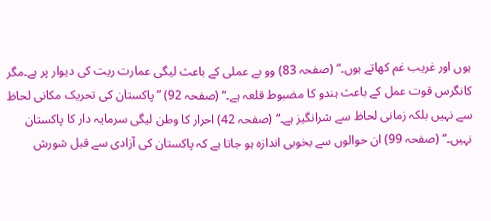ہوں اور غریب غم کھاتے ہوں۔“ (صفحہ 83) وو بے عملی کے باعث لیگی عمارت ریت کی دیوار پر ہے۔مگر کانگرس قوت عمل کے باعث ہندو کا مضبوط قلعہ ہے۔“ (صفحہ 92) ”پاکستان کی تحریک مکانی لحاظ سے نہیں بلکہ زمانی لحاظ سے شرانگیز ہے۔“ (صفحہ 42) احرار کا وطن لیگی سرمایہ دار کا پاکستان نہیں۔“ (صفحہ 99) ان حوالوں سے بخوبی اندازہ ہو جاتا ہے کہ پاکستان کی آزادی سے قبل شورش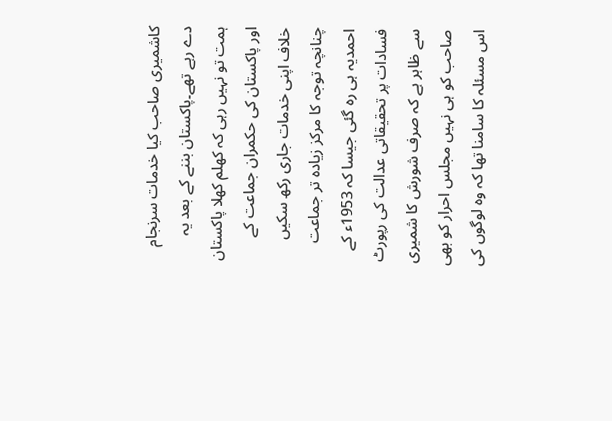کاشمیری صاحب کیا خدمات سرنجام دے رہے تھے۔پاکستان بننے کے بعد یہ ہمت تو نہیں رہی کہ کھلم کھلا پاکستان اور پاکستان کی حکمران جماعت کے خلاف اپنی خدمات جاری رکھ سکیں چنانچہ توجہ کا مرکز زیادہ تر جماعت احمدیہ ہی رہ گئی جیسا کہ 1953ء کے فسادات پر تحقیقاتی عدالت کی رپورٹ سے ظاہر ہے کہ صرف شورش کا شمیری صاحب کو ہی نہیں مجلس احرار کو بھی اس مسئلہ کا سامنا تھا کہ وہ لوگوں کی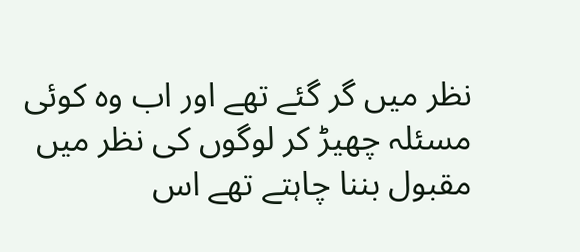نظر میں گر گئے تھے اور اب وہ کوئی مسئلہ چھیڑ کر لوگوں کی نظر میں مقبول بننا چاہتے تھے اس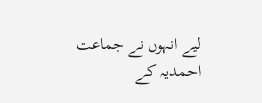لیے انہوں نے جماعت احمدیہ کے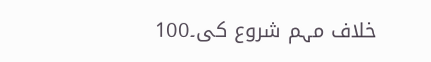خلاف مہم شروع کی۔100